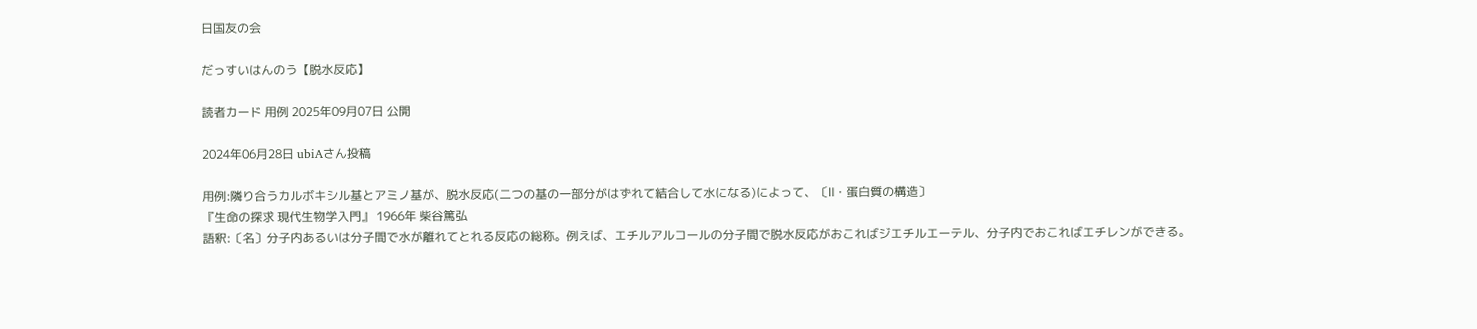日国友の会

だっすいはんのう【脱水反応】

読者カード 用例 2025年09月07日 公開

2024年06月28日 ubiAさん投稿

用例:隣り合うカルボキシル基とアミノ基が、脱水反応(二つの基の一部分がはずれて結合して水になる)によって、〔Ⅱ・蛋白質の構造〕
『生命の探求 現代生物学入門』 1966年 柴谷篤弘
語釈:〔名〕分子内あるいは分子間で水が離れてとれる反応の総称。例えば、エチルアルコールの分子間で脱水反応がおこればジエチルエーテル、分子内でおこればエチレンができる。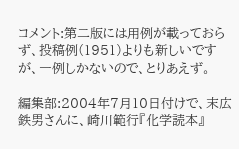コメント:第二版には用例が載っておらず、投稿例(1951)よりも新しいですが、一例しかないので、とりあえず。

編集部:2004年7月10日付けで、末広鉄男さんに、崎川範行『化学読本』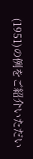(1951)の例をご紹介いただい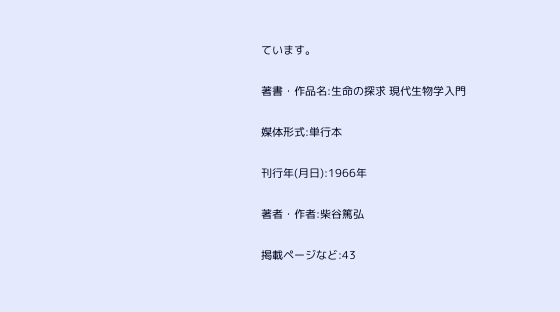ています。

著書・作品名:生命の探求 現代生物学入門

媒体形式:単行本

刊行年(月日):1966年

著者・作者:柴谷篤弘

掲載ページなど:43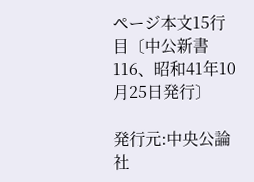ページ本文15行目〔中公新書 116、昭和41年10月25日発行〕

発行元:中央公論社